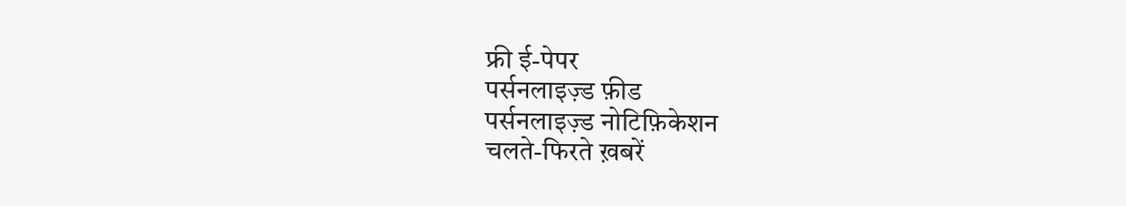फ्री ई-पेपर
पर्सनलाइज़्ड फ़ीड
पर्सनलाइज़्ड नोटिफ़िकेशन
चलते-फिरते ख़बरें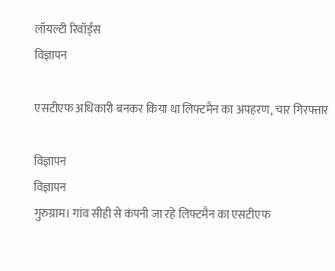लॉयल्टी रिवॉर्ड्स
विज्ञापन

एसटीएफ अधिकारी बनकर किया था लिफ्टमैन का अपहरण, चार गिरफ्तार

विज्ञापन
विज्ञापन
गुरुग्राम। गांव सीही से कंपनी जा रहे लिफ्टमैन का एसटीएफ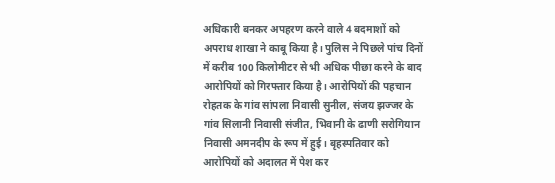अधिकारी बनकर अपहरण करने वाले 4 बदमाशों को अपराध शाखा ने काबू किया है। पुलिस ने पिछले पांच दिनों में करीब 100 किलोमीटर से भी अधिक पीछा करने के बाद आरोपियों को गिरफ्तार किया है। आरोपियों की पहचान रोहतक के गांव सांपला निवासी सुनील, संजय झज्जर के गांव सिलानी निवासी संजीत, भिवानी के ढाणी सरोगियान निवासी अमनदीप के रूप में हुई। बृहस्पतिवार को आरोपियों को अदालत में पेश कर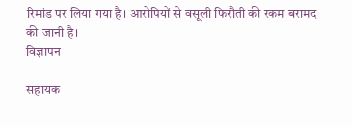रिमांड पर लिया गया है। आरोपियों से वसूली फिरौती की रकम बरामद की जानी है।
विज्ञापन

सहायक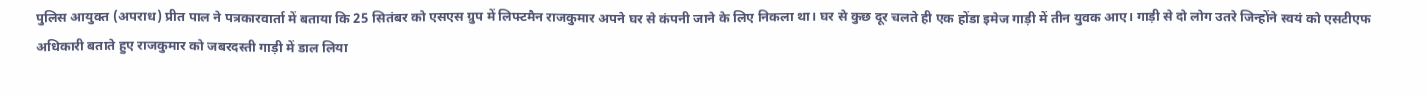पुलिस आयुक्त (अपराध) प्रीत पाल ने पत्रकारवार्ता में बताया कि 25 सितंबर को एसएस ग्रुप में लिफ्टमैन राजकुमार अपने घर से कंपनी जाने के लिए निकला था। घर से कुछ दूर चलते ही एक होंडा इमेज गाड़ी में तीन युवक आए। गाड़ी से दो लोग उतरे जिन्होंने स्वयं को एसटीएफ अधिकारी बताते हुए राजकुमार को जबरदस्ती गाड़ी में डाल लिया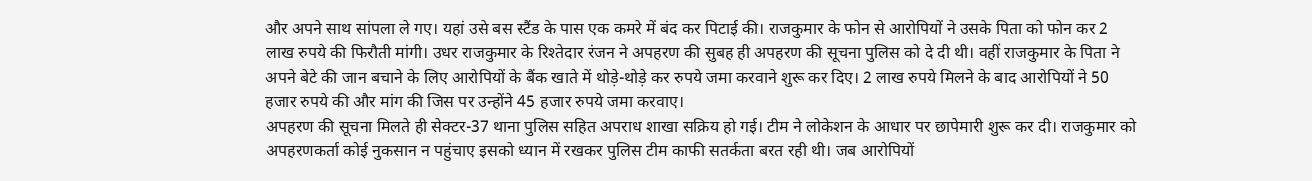और अपने साथ सांपला ले गए। यहां उसे बस स्टैंड के पास एक कमरे में बंद कर पिटाई की। राजकुमार के फोन से आरोपियों ने उसके पिता को फोन कर 2 लाख रुपये की फिरौती मांगी। उधर राजकुमार के रिश्तेदार रंजन ने अपहरण की सुबह ही अपहरण की सूचना पुलिस को दे दी थी। वहीं राजकुमार के पिता ने अपने बेटे की जान बचाने के लिए आरोपियों के बैंक खाते में थोड़े-थोड़े कर रुपये जमा करवाने शुरू कर दिए। 2 लाख रुपये मिलने के बाद आरोपियों ने 50 हजार रुपये की और मांग की जिस पर उन्होंने 45 हजार रुपये जमा करवाए।
अपहरण की सूचना मिलते ही सेक्टर-37 थाना पुलिस सहित अपराध शाखा सक्रिय हो गई। टीम ने लोकेशन के आधार पर छापेमारी शुरू कर दी। राजकुमार को अपहरणकर्ता कोई नुकसान न पहुंचाए इसको ध्यान में रखकर पुलिस टीम काफी सतर्कता बरत रही थी। जब आरोपियों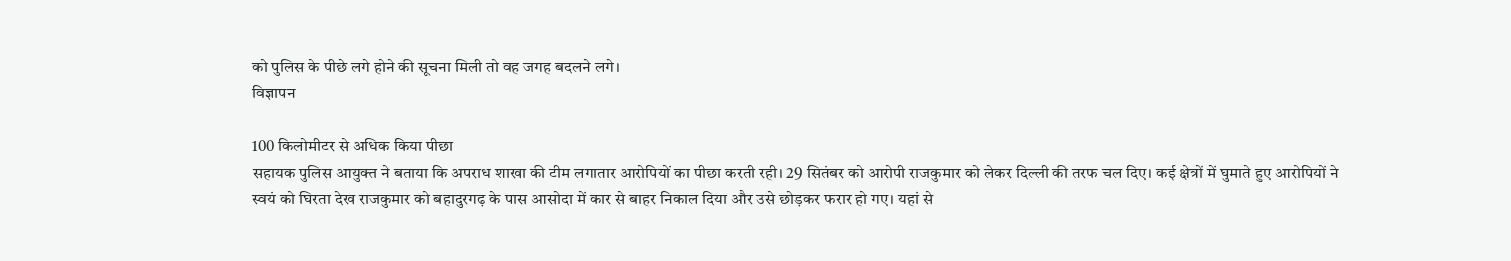को पुलिस के पीछे लगे होने की सूचना मिली तो वह जगह बदलने लगे।
विज्ञापन

100 किलोमीटर से अधिक किया पीछा
सहायक पुलिस आयुक्त ने बताया कि अपराध शाखा की टीम लगातार आरोपियों का पीछा करती रही। 29 सितंबर को आरोपी राजकुमार को लेकर दिल्ली की तरफ चल दिए। कई क्षेत्रों में घुमाते हुए आरोपियों ने स्वयं को घिरता देख राजकुमार को बहादुरगढ़ के पास आसोदा में कार से बाहर निकाल दिया और उसे छोड़कर फरार हो गए। यहां से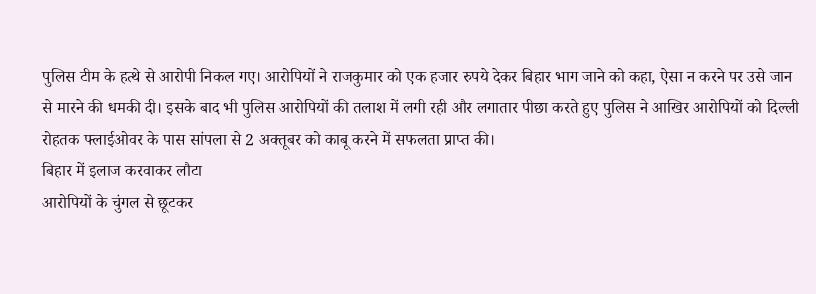पुलिस टीम के हत्थे से आरोपी निकल गए। आरोपियों ने राजकुमार को एक हजार रुपये देकर बिहार भाग जाने को कहा, ऐसा न करने पर उसे जान से मारने की धमकी दी। इसके बाद भी पुलिस आरोपियों की तलाश में लगी रही और लगातार पीछा करते हुए पुलिस ने आखिर आरोपियों को दिल्ली रोहतक फ्लाईओवर के पास सांपला से 2 अक्तूबर को काबू करने में सफलता प्राप्त की।
बिहार में इलाज करवाकर लौटा
आरोपियों के चुंगल से छूटकर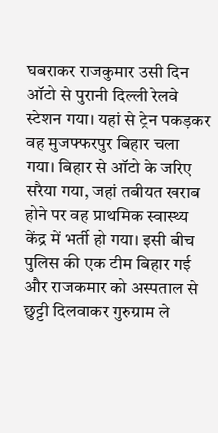घबराकर राजकुमार उसी दिन ऑटो से पुरानी दिल्ली रेलवे स्टेशन गया। यहां से ट्रेन पकड़कर वह मुजफ्फरपुर बिहार चला गया। बिहार से ऑटो के जरिए सरैया गया, जहां तबीयत खराब होने पर वह प्राथमिक स्वास्थ्य केंद्र में भर्ती हो गया। इसी बीच पुलिस की एक टीम बिहार गई और राजकमार को अस्पताल से छुट्टी दिलवाकर गुरुग्राम ले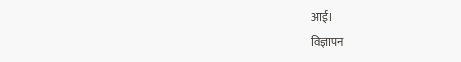आई।
विज्ञापन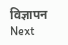विज्ञापन
Next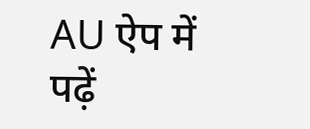AU ऐप में पढ़ें